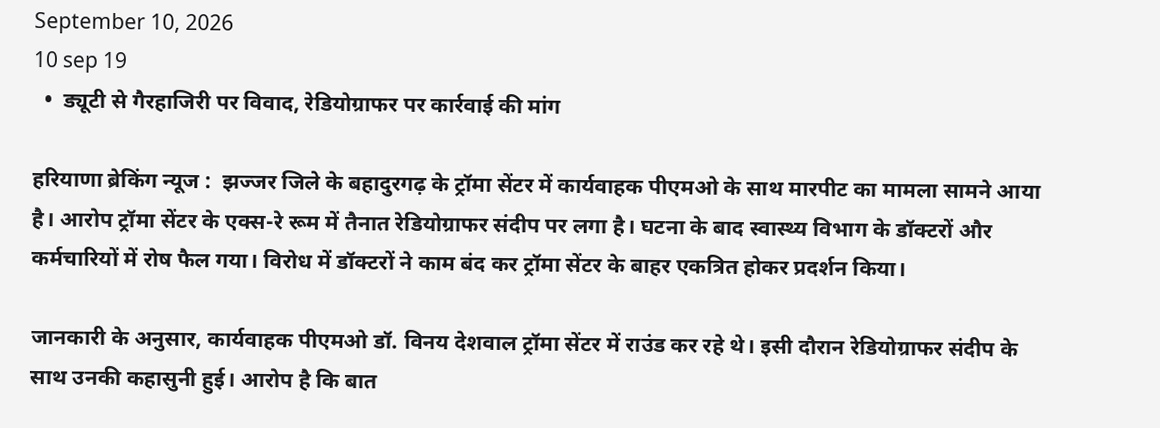September 10, 2026
10 sep 19
  •  ड्यूटी से गैरहाजिरी पर विवाद, रेडियोग्राफर पर कार्रवाई की मांग

हरियाणा ब्रेकिंग न्यूज :  झज्जर जिले के बहादुरगढ़ के ट्रॉमा सेंटर में कार्यवाहक पीएमओ के साथ मारपीट का मामला सामने आया है। आरोप ट्रॉमा सेंटर के एक्स-रे रूम में तैनात रेडियोग्राफर संदीप पर लगा है। घटना के बाद स्वास्थ्य विभाग के डॉक्टरों और कर्मचारियों में रोष फैल गया। विरोध में डॉक्टरों ने काम बंद कर ट्रॉमा सेंटर के बाहर एकत्रित होकर प्रदर्शन किया।

जानकारी के अनुसार, कार्यवाहक पीएमओ डॉ. विनय देशवाल ट्रॉमा सेंटर में राउंड कर रहे थे। इसी दौरान रेडियोग्राफर संदीप के साथ उनकी कहासुनी हुई। आरोप है कि बात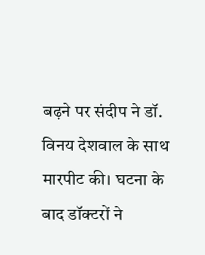बढ़ने पर संदीप ने डॉ. विनय देशवाल के साथ मारपीट की। घटना के बाद डॉक्टरों ने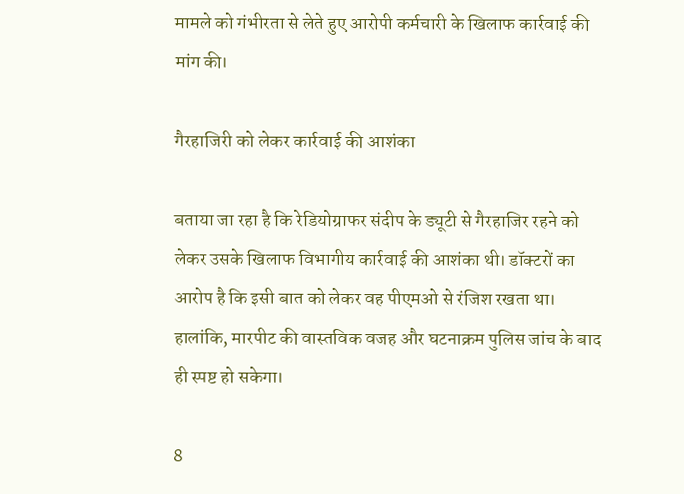मामले को गंभीरता से लेते हुए आरोपी कर्मचारी के खिलाफ कार्रवाई की मांग की।

गैरहाजिरी को लेकर कार्रवाई की आशंका

बताया जा रहा है कि रेडियोग्राफर संदीप के ड्यूटी से गैरहाजिर रहने को लेकर उसके खिलाफ विभागीय कार्रवाई की आशंका थी। डॉक्टरों का आरोप है कि इसी बात को लेकर वह पीएमओ से रंजिश रखता था। हालांकि, मारपीट की वास्तविक वजह और घटनाक्रम पुलिस जांच के बाद ही स्पष्ट हो सकेगा।

8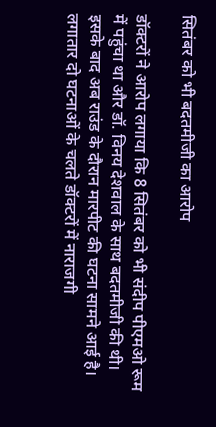सितंबर को भी बदतमीजी का आरोप

डॉक्टरों ने आरोप लगाया कि 8 सितंबर को भी संदीप पीएमओ रूम में पहुंचा था और डॉ. विनय देशवाल के साथ बदतमीजी की थी। इसके बाद अब राउंड के दौरान मारपीट की घटना सामने आई है। लगातार दो घटनाओं के चलते डॉक्टरों में नाराजगी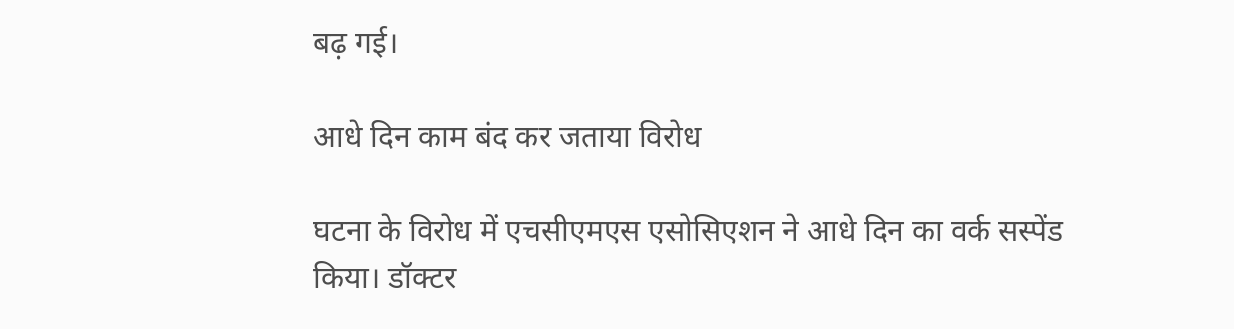बढ़ गई।

आधे दिन काम बंद कर जताया विरोध

घटना के विरोध में एचसीएमएस एसोसिएशन ने आधे दिन का वर्क सस्पेंड किया। डॉक्टर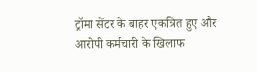ट्रॉमा सेंटर के बाहर एकत्रित हुए और आरोपी कर्मचारी के खिलाफ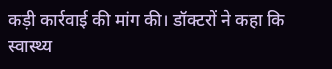कड़ी कार्रवाई की मांग की। डॉक्टरों ने कहा कि स्वास्थ्य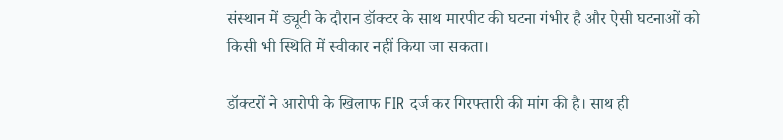संस्थान में ड्यूटी के दौरान डॉक्टर के साथ मारपीट की घटना गंभीर है और ऐसी घटनाओं को किसी भी स्थिति में स्वीकार नहीं किया जा सकता।

डॉक्टरों ने आरोपी के खिलाफ FIR दर्ज कर गिरफ्तारी की मांग की है। साथ ही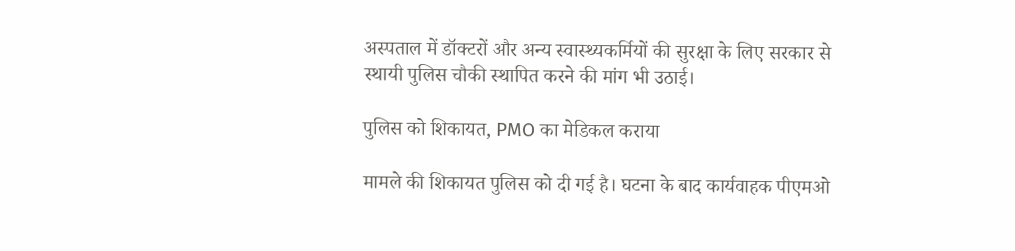अस्पताल में डॉक्टरों और अन्य स्वास्थ्यकर्मियों की सुरक्षा के लिए सरकार से स्थायी पुलिस चौकी स्थापित करने की मांग भी उठाई।

पुलिस को शिकायत, PMO का मेडिकल कराया

मामले की शिकायत पुलिस को दी गई है। घटना के बाद कार्यवाहक पीएमओ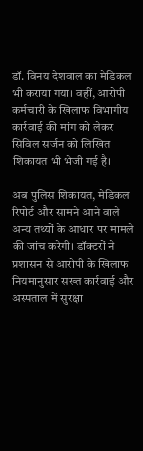डॉ. विनय देशवाल का मेडिकल भी कराया गया। वहीं, आरोपी कर्मचारी के खिलाफ विभागीय कार्रवाई की मांग को लेकर सिविल सर्जन को लिखित शिकायत भी भेजी गई है।

अब पुलिस शिकायत, मेडिकल रिपोर्ट और सामने आने वाले अन्य तथ्यों के आधार पर मामले की जांच करेगी। डॉक्टरों ने प्रशासन से आरोपी के खिलाफ नियमानुसार सख्त कार्रवाई और अस्पताल में सुरक्षा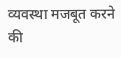व्यवस्था मजबूत करने की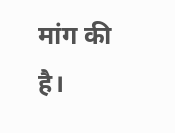मांग की है।